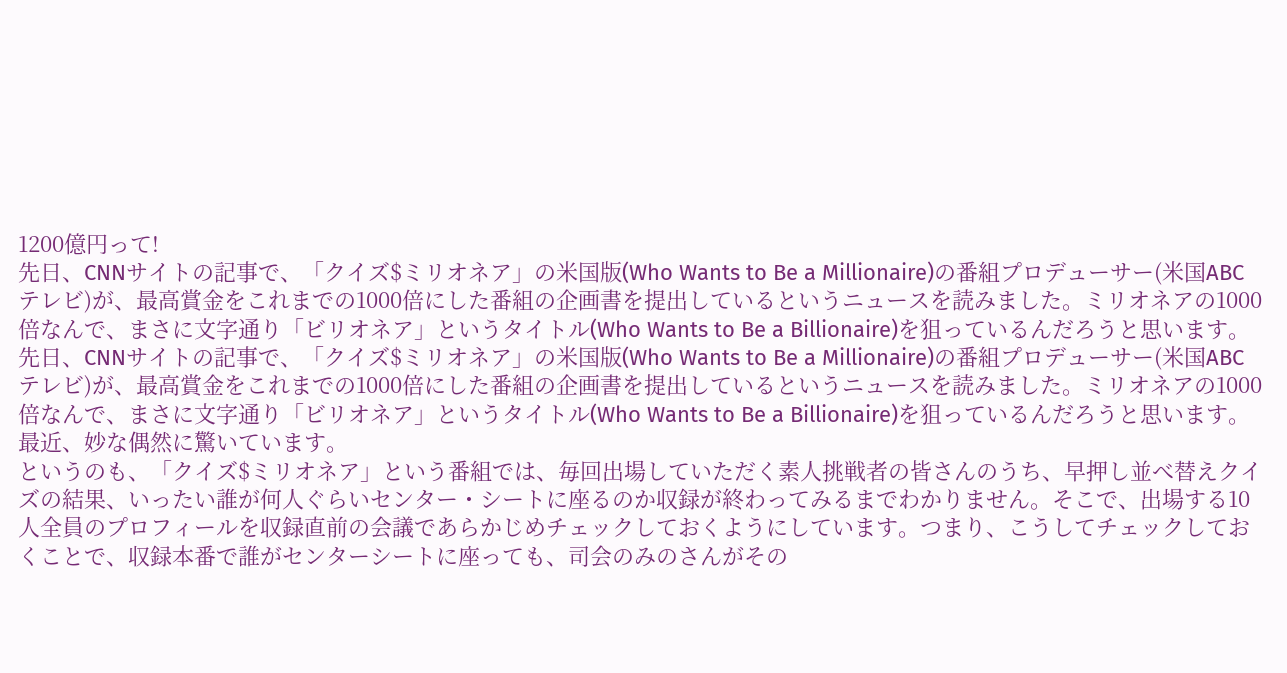1200億円って!
先日、CNNサイトの記事で、「クイズ$ミリオネア」の米国版(Who Wants to Be a Millionaire)の番組プロデューサー(米国ABCテレビ)が、最高賞金をこれまでの1000倍にした番組の企画書を提出しているというニュースを読みました。ミリオネアの1000倍なんで、まさに文字通り「ビリオネア」というタイトル(Who Wants to Be a Billionaire)を狙っているんだろうと思います。
先日、CNNサイトの記事で、「クイズ$ミリオネア」の米国版(Who Wants to Be a Millionaire)の番組プロデューサー(米国ABCテレビ)が、最高賞金をこれまでの1000倍にした番組の企画書を提出しているというニュースを読みました。ミリオネアの1000倍なんで、まさに文字通り「ビリオネア」というタイトル(Who Wants to Be a Billionaire)を狙っているんだろうと思います。
最近、妙な偶然に驚いています。
というのも、「クイズ$ミリオネア」という番組では、毎回出場していただく素人挑戦者の皆さんのうち、早押し並べ替えクイズの結果、いったい誰が何人ぐらいセンター・シートに座るのか収録が終わってみるまでわかりません。そこで、出場する10人全員のプロフィールを収録直前の会議であらかじめチェックしておくようにしています。つまり、こうしてチェックしておくことで、収録本番で誰がセンターシートに座っても、司会のみのさんがその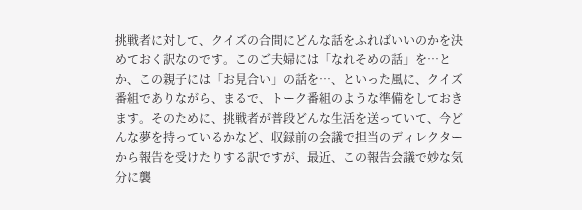挑戦者に対して、クイズの合間にどんな話をふればいいのかを決めておく訳なのです。このご夫婦には「なれそめの話」を…とか、この親子には「お見合い」の話を…、といった風に、クイズ番組でありながら、まるで、トーク番組のような準備をしておきます。そのために、挑戦者が普段どんな生活を送っていて、今どんな夢を持っているかなど、収録前の会議で担当のディレクターから報告を受けたりする訳ですが、最近、この報告会議で妙な気分に襲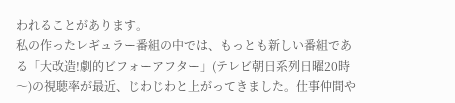われることがあります。
私の作ったレギュラー番組の中では、もっとも新しい番組である「大改造!劇的ビフォーアフター」(テレビ朝日系列日曜20時〜)の視聴率が最近、じわじわと上がってきました。仕事仲間や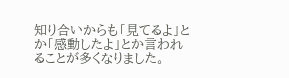知り合いからも「見てるよ」とか「感動したよ」とか言われることが多くなりました。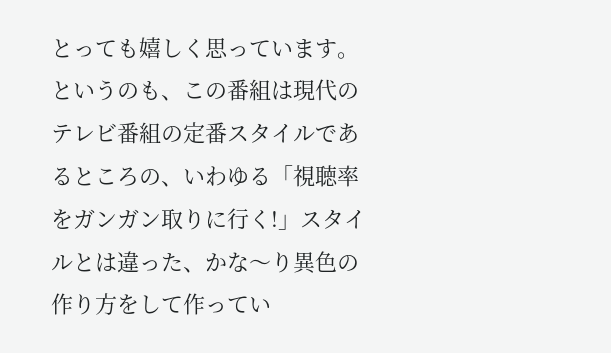とっても嬉しく思っています。というのも、この番組は現代のテレビ番組の定番スタイルであるところの、いわゆる「視聴率をガンガン取りに行く!」スタイルとは違った、かな〜り異色の作り方をして作ってい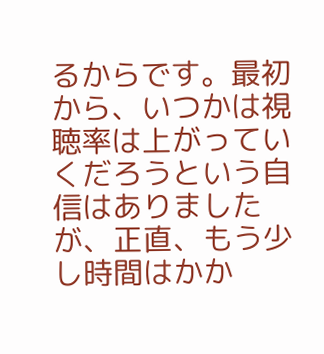るからです。最初から、いつかは視聴率は上がっていくだろうという自信はありましたが、正直、もう少し時間はかか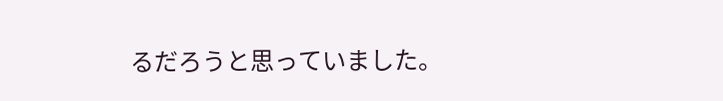るだろうと思っていました。